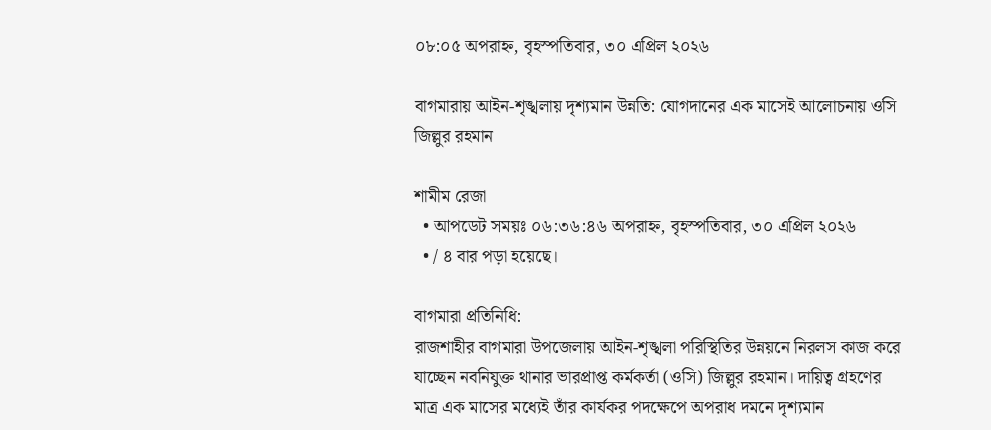০৮:০৫ অপরাহ্ন, বৃহস্পতিবার, ৩০ এপ্রিল ২০২৬

বাগমারায় আইন-শৃঙ্খলায় দৃশ্যমান উন্নতি: যোগদানের এক মাসেই আলোচনায় ওসি জিল্লুর রহমান

শামীম রেজা
  • আপডেট সময়ঃ ০৬:৩৬:৪৬ অপরাহ্ন, বৃহস্পতিবার, ৩০ এপ্রিল ২০২৬
  • / ৪ বার পড়া হয়েছে।

বাগমারা প্রতিনিধি:
রাজশাহীর বাগমারা উপজেলায় আইন-শৃঙ্খলা পরিস্থিতির উন্নয়নে নিরলস কাজ করে যাচ্ছেন নবনিযুক্ত থানার ভারপ্রাপ্ত কর্মকর্তা (ওসি) জিল্লুর রহমান। দায়িত্ব গ্রহণের মাত্র এক মাসের মধ্যেই তাঁর কার্যকর পদক্ষেপে অপরাধ দমনে দৃশ্যমান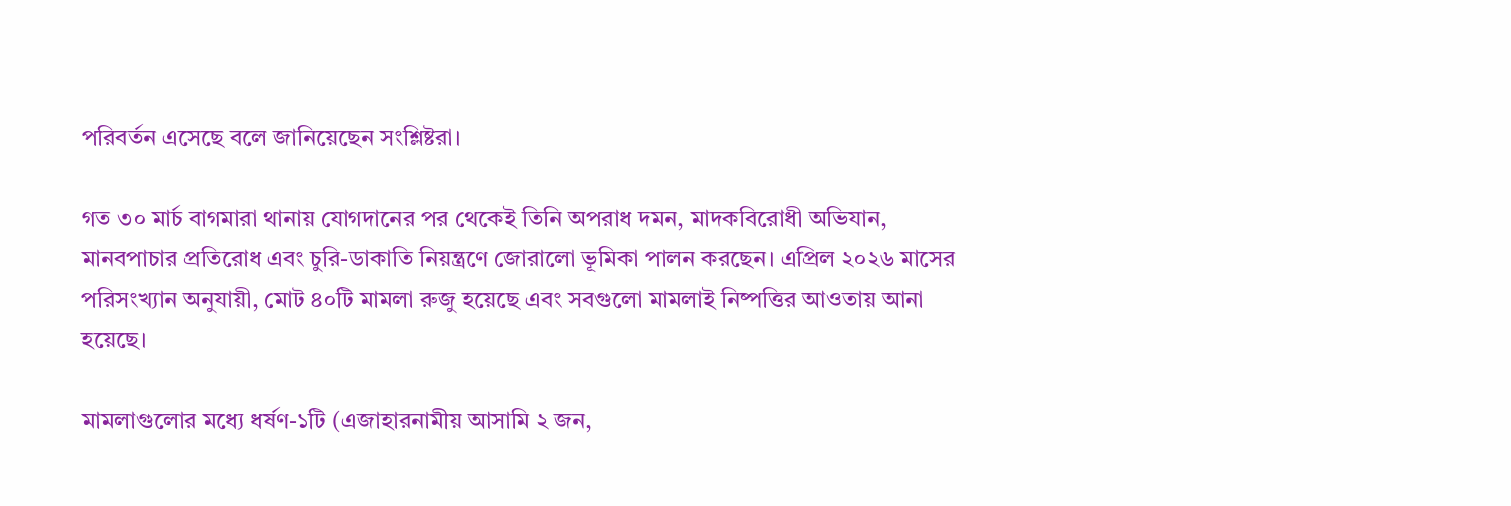পরিবর্তন এসেছে বলে জানিয়েছেন সংশ্লিষ্টরা।

গত ৩০ মার্চ বাগমারা থানায় যোগদানের পর থেকেই তিনি অপরাধ দমন, মাদকবিরোধী অভিযান, মানবপাচার প্রতিরোধ এবং চুরি-ডাকাতি নিয়ন্ত্রণে জোরালো ভূমিকা পালন করছেন। এপ্রিল ২০২৬ মাসের পরিসংখ্যান অনুযায়ী, মোট ৪০টি মামলা রুজু হয়েছে এবং সবগুলো মামলাই নিষ্পত্তির আওতায় আনা হয়েছে।

মামলাগুলোর মধ্যে ধর্ষণ-১টি (এজাহারনামীয় আসামি ২ জন,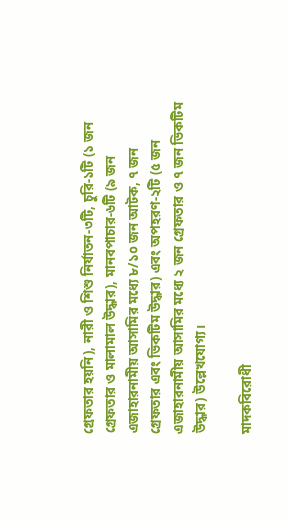গ্রেফতার হয়নি), নারী ও শিশু নির্যাতন-৩টি, চুরি-১টি (১ জন গ্রেফতার ও মালামাল উদ্ধার), মানবপাচার-৬টি (৯ জন এজাহারনামীয় আসামির মধ্যে ৮/১০ জন আটক, ৭ জন গ্রেফতার এবং ভিকটিম উদ্ধার) এবং অপহরণ-২টি (৫ জন এজাহারনামীয় আসামির মধ্যে ২ জন গ্রেফতার ও ৭ জন ভিকটিম উদ্ধার) উল্লেখযোগ্য।

মাদকবিরোধী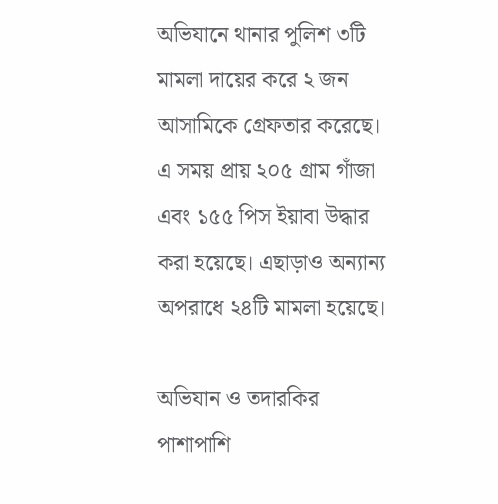অভিযানে থানার পুলিশ ৩টি মামলা দায়ের করে ২ জন আসামিকে গ্রেফতার করেছে। এ সময় প্রায় ২০৫ গ্রাম গাঁজা এবং ১৫৫ পিস ইয়াবা উদ্ধার করা হয়েছে। এছাড়াও অন্যান্য অপরাধে ২৪টি মামলা হয়েছে।

অভিযান ও তদারকির পাশাপাশি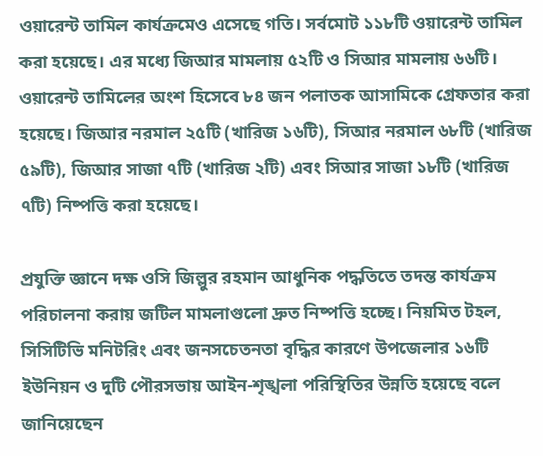ওয়ারেন্ট তামিল কার্যক্রমেও এসেছে গতি। সর্বমোট ১১৮টি ওয়ারেন্ট তামিল করা হয়েছে। এর মধ্যে জিআর মামলায় ৫২টি ও সিআর মামলায় ৬৬টি। ওয়ারেন্ট তামিলের অংশ হিসেবে ৮৪ জন পলাতক আসামিকে গ্রেফতার করা হয়েছে। জিআর নরমাল ২৫টি (খারিজ ১৬টি), সিআর নরমাল ৬৮টি (খারিজ ৫৯টি), জিআর সাজা ৭টি (খারিজ ২টি) এবং সিআর সাজা ১৮টি (খারিজ ৭টি) নিষ্পত্তি করা হয়েছে।

প্রযুক্তি জ্ঞানে দক্ষ ওসি জিল্লুর রহমান আধুনিক পদ্ধতিতে তদন্ত কার্যক্রম পরিচালনা করায় জটিল মামলাগুলো দ্রুত নিষ্পত্তি হচ্ছে। নিয়মিত টহল, সিসিটিভি মনিটরিং এবং জনসচেতনতা বৃদ্ধির কারণে উপজেলার ১৬টি ইউনিয়ন ও দুটি পৌরসভায় আইন-শৃঙ্খলা পরিস্থিতির উন্নতি হয়েছে বলে জানিয়েছেন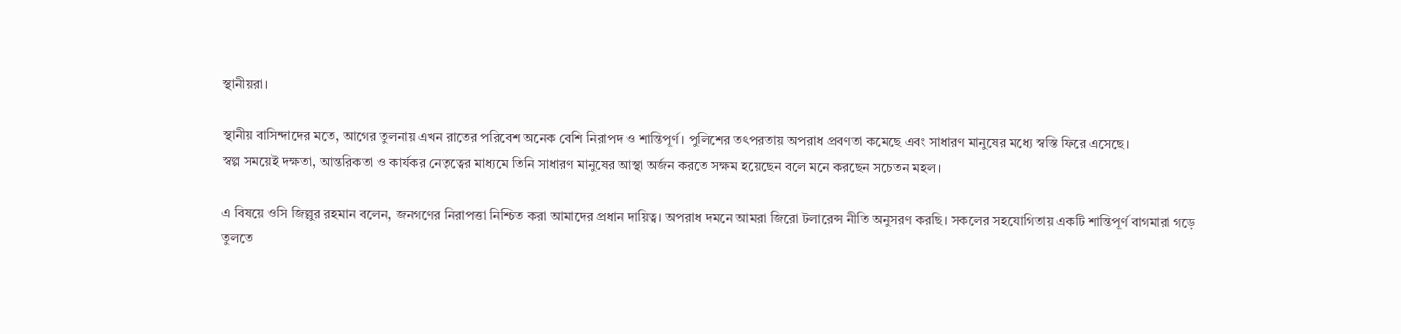স্থানীয়রা।

স্থানীয় বাসিন্দাদের মতে, আগের তুলনায় এখন রাতের পরিবেশ অনেক বেশি নিরাপদ ও শান্তিপূর্ণ। পুলিশের তৎপরতায় অপরাধ প্রবণতা কমেছে এবং সাধারণ মানুষের মধ্যে স্বস্তি ফিরে এসেছে।
স্বল্প সময়েই দক্ষতা, আন্তরিকতা ও কার্যকর নেতৃত্বের মাধ্যমে তিনি সাধারণ মানুষের আস্থা অর্জন করতে সক্ষম হয়েছেন বলে মনে করছেন সচেতন মহল।

এ বিষয়ে ওসি জিল্লুর রহমান বলেন, জনগণের নিরাপত্তা নিশ্চিত করা আমাদের প্রধান দায়িত্ব। অপরাধ দমনে আমরা জিরো টলারেন্স নীতি অনুসরণ করছি। সকলের সহযোগিতায় একটি শান্তিপূর্ণ বাগমারা গড়ে তুলতে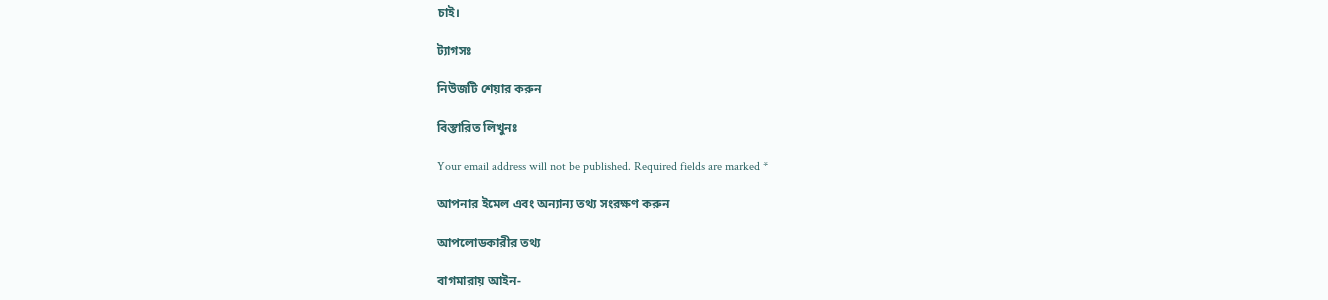চাই।

ট্যাগসঃ

নিউজটি শেয়ার করুন

বিস্তারিত লিখুনঃ

Your email address will not be published. Required fields are marked *

আপনার ইমেল এবং অন্যান্য তথ্য সংরক্ষণ করুন

আপলোডকারীর তথ্য

বাগমারায় আইন-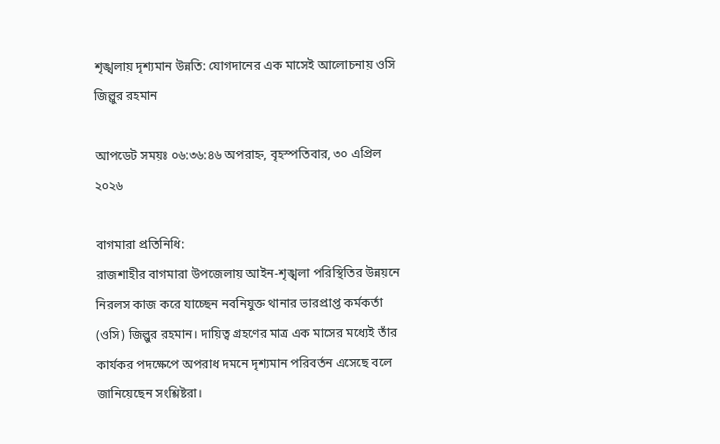শৃঙ্খলায় দৃশ্যমান উন্নতি: যোগদানের এক মাসেই আলোচনায় ওসি জিল্লুর রহমান

আপডেট সময়ঃ ০৬:৩৬:৪৬ অপরাহ্ন, বৃহস্পতিবার, ৩০ এপ্রিল ২০২৬

বাগমারা প্রতিনিধি:
রাজশাহীর বাগমারা উপজেলায় আইন-শৃঙ্খলা পরিস্থিতির উন্নয়নে নিরলস কাজ করে যাচ্ছেন নবনিযুক্ত থানার ভারপ্রাপ্ত কর্মকর্তা (ওসি) জিল্লুর রহমান। দায়িত্ব গ্রহণের মাত্র এক মাসের মধ্যেই তাঁর কার্যকর পদক্ষেপে অপরাধ দমনে দৃশ্যমান পরিবর্তন এসেছে বলে জানিয়েছেন সংশ্লিষ্টরা।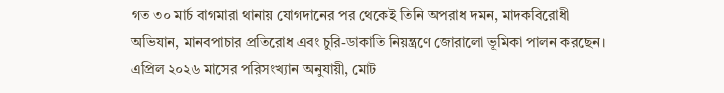গত ৩০ মার্চ বাগমারা থানায় যোগদানের পর থেকেই তিনি অপরাধ দমন, মাদকবিরোধী অভিযান, মানবপাচার প্রতিরোধ এবং চুরি-ডাকাতি নিয়ন্ত্রণে জোরালো ভূমিকা পালন করছেন। এপ্রিল ২০২৬ মাসের পরিসংখ্যান অনুযায়ী, মোট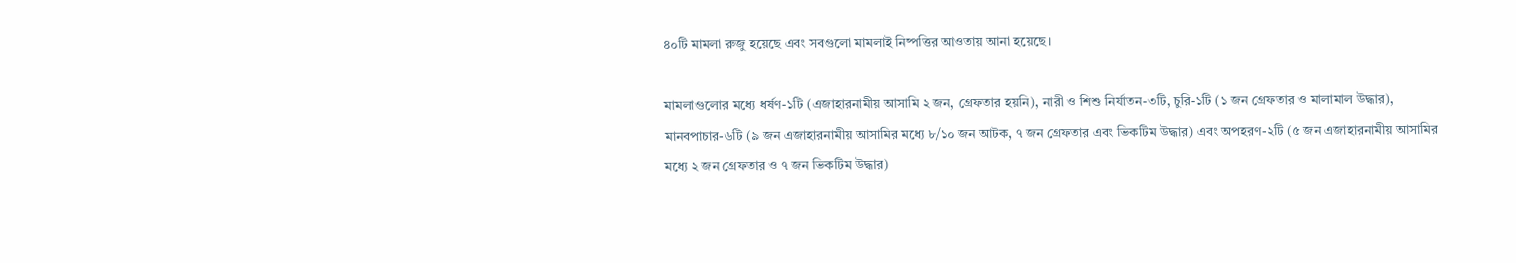৪০টি মামলা রুজু হয়েছে এবং সবগুলো মামলাই নিষ্পত্তির আওতায় আনা হয়েছে।

মামলাগুলোর মধ্যে ধর্ষণ-১টি (এজাহারনামীয় আসামি ২ জন, গ্রেফতার হয়নি), নারী ও শিশু নির্যাতন-৩টি, চুরি-১টি (১ জন গ্রেফতার ও মালামাল উদ্ধার), মানবপাচার-৬টি (৯ জন এজাহারনামীয় আসামির মধ্যে ৮/১০ জন আটক, ৭ জন গ্রেফতার এবং ভিকটিম উদ্ধার) এবং অপহরণ-২টি (৫ জন এজাহারনামীয় আসামির মধ্যে ২ জন গ্রেফতার ও ৭ জন ভিকটিম উদ্ধার)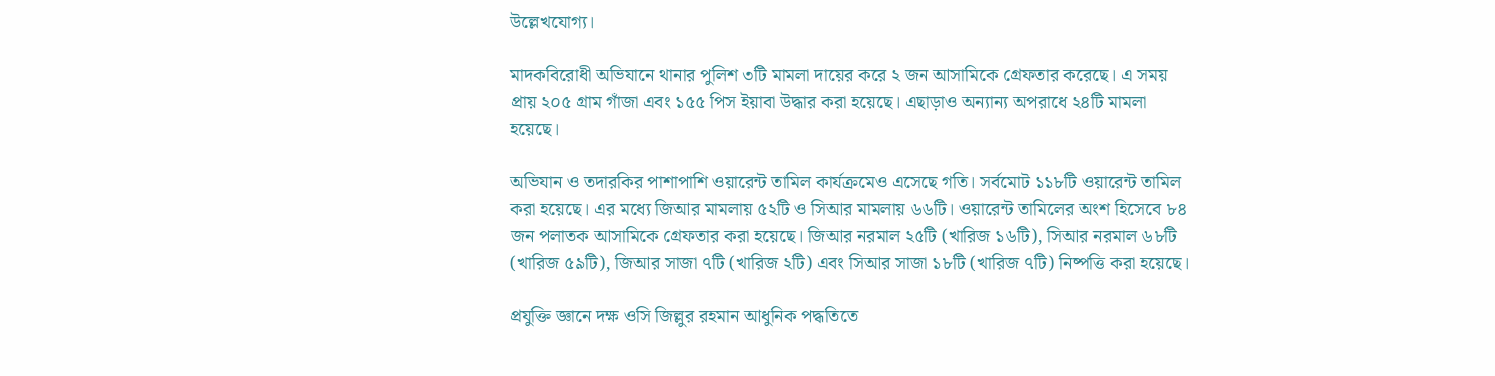উল্লেখযোগ্য।

মাদকবিরোধী অভিযানে থানার পুলিশ ৩টি মামলা দায়ের করে ২ জন আসামিকে গ্রেফতার করেছে। এ সময় প্রায় ২০৫ গ্রাম গাঁজা এবং ১৫৫ পিস ইয়াবা উদ্ধার করা হয়েছে। এছাড়াও অন্যান্য অপরাধে ২৪টি মামলা হয়েছে।

অভিযান ও তদারকির পাশাপাশি ওয়ারেন্ট তামিল কার্যক্রমেও এসেছে গতি। সর্বমোট ১১৮টি ওয়ারেন্ট তামিল করা হয়েছে। এর মধ্যে জিআর মামলায় ৫২টি ও সিআর মামলায় ৬৬টি। ওয়ারেন্ট তামিলের অংশ হিসেবে ৮৪ জন পলাতক আসামিকে গ্রেফতার করা হয়েছে। জিআর নরমাল ২৫টি (খারিজ ১৬টি), সিআর নরমাল ৬৮টি (খারিজ ৫৯টি), জিআর সাজা ৭টি (খারিজ ২টি) এবং সিআর সাজা ১৮টি (খারিজ ৭টি) নিষ্পত্তি করা হয়েছে।

প্রযুক্তি জ্ঞানে দক্ষ ওসি জিল্লুর রহমান আধুনিক পদ্ধতিতে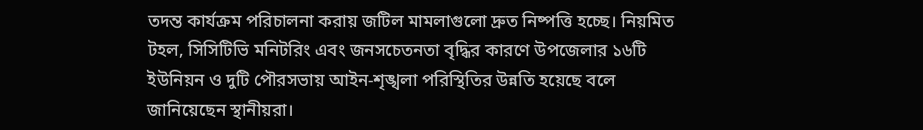তদন্ত কার্যক্রম পরিচালনা করায় জটিল মামলাগুলো দ্রুত নিষ্পত্তি হচ্ছে। নিয়মিত টহল, সিসিটিভি মনিটরিং এবং জনসচেতনতা বৃদ্ধির কারণে উপজেলার ১৬টি ইউনিয়ন ও দুটি পৌরসভায় আইন-শৃঙ্খলা পরিস্থিতির উন্নতি হয়েছে বলে জানিয়েছেন স্থানীয়রা।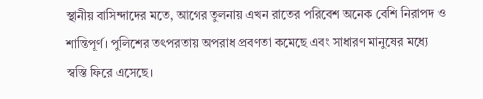স্থানীয় বাসিন্দাদের মতে, আগের তুলনায় এখন রাতের পরিবেশ অনেক বেশি নিরাপদ ও শান্তিপূর্ণ। পুলিশের তৎপরতায় অপরাধ প্রবণতা কমেছে এবং সাধারণ মানুষের মধ্যে স্বস্তি ফিরে এসেছে।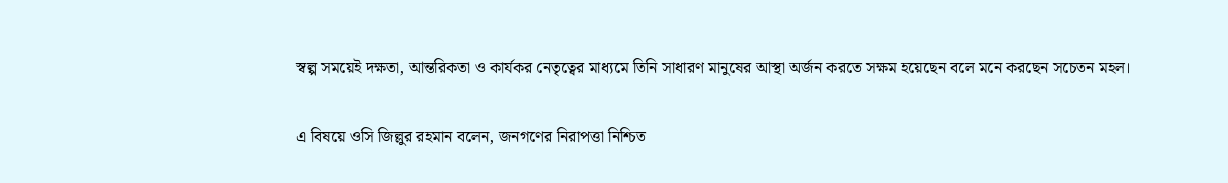স্বল্প সময়েই দক্ষতা, আন্তরিকতা ও কার্যকর নেতৃত্বের মাধ্যমে তিনি সাধারণ মানুষের আস্থা অর্জন করতে সক্ষম হয়েছেন বলে মনে করছেন সচেতন মহল।

এ বিষয়ে ওসি জিল্লুর রহমান বলেন, জনগণের নিরাপত্তা নিশ্চিত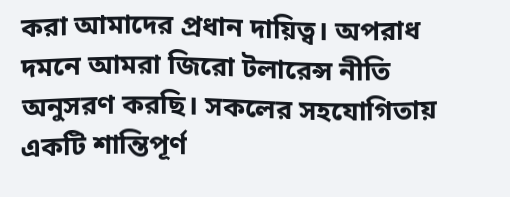করা আমাদের প্রধান দায়িত্ব। অপরাধ দমনে আমরা জিরো টলারেন্স নীতি অনুসরণ করছি। সকলের সহযোগিতায় একটি শান্তিপূর্ণ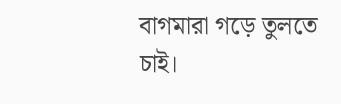বাগমারা গড়ে তুলতে চাই।